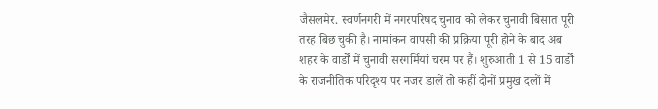जैसलमेर. स्वर्णनगरी में नगरपरिषद चुनाव को लेकर चुनावी बिसात पूरी तरह बिछ चुकी है। नामांकन वापसी की प्रक्रिया पूरी होने के बाद अब शहर के वार्डों में चुनावी सरगर्मियां चरम पर हैं। शुरुआती 1 से 15 वार्डों के राजनीतिक परिदृश्य पर नजर डालें तो कहीं दोनों प्रमुख दलों में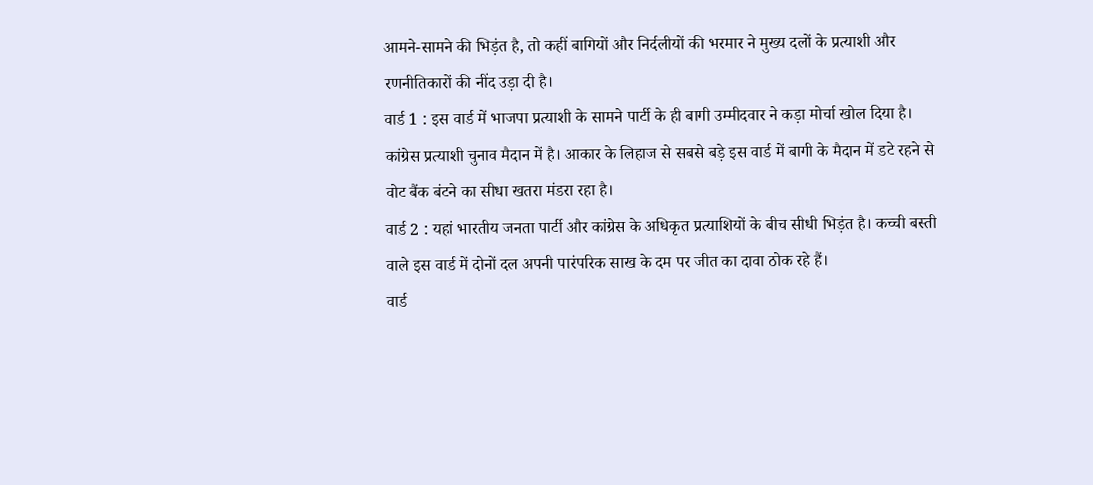आमने-सामने की भिड़ंत है, तो कहीं बागियों और निर्दलीयों की भरमार ने मुख्य दलों के प्रत्याशी और रणनीतिकारों की नींद उड़ा दी है।
वार्ड 1 : इस वार्ड में भाजपा प्रत्याशी के सामने पार्टी के ही बागी उम्मीदवार ने कड़ा मोर्चा खोल दिया है। कांग्रेस प्रत्याशी चुनाव मैदान में है। आकार के लिहाज से सबसे बड़े इस वार्ड में बागी के मैदान में डटे रहने से वोट बैंक बंटने का सीधा खतरा मंडरा रहा है।
वार्ड 2 : यहां भारतीय जनता पार्टी और कांग्रेस के अधिकृत प्रत्याशियों के बीच सीधी भिड़ंत है। कच्ची बस्ती वाले इस वार्ड में दोनों दल अपनी पारंपरिक साख के दम पर जीत का दावा ठोक रहे हैं।
वार्ड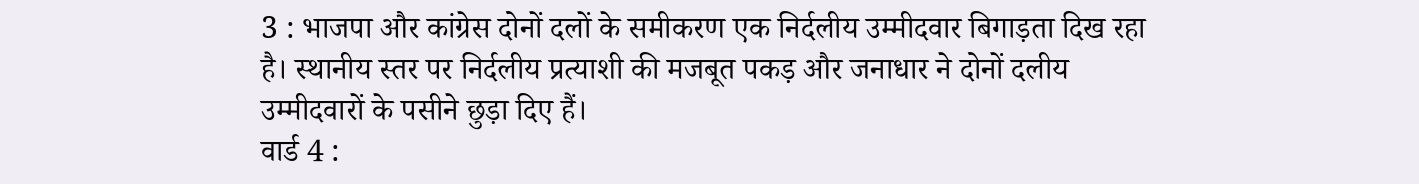3 : भाजपा और कांग्रेस दोनों दलों के समीकरण एक निर्दलीय उम्मीदवार बिगाड़ता दिख रहा है। स्थानीय स्तर पर निर्दलीय प्रत्याशी की मजबूत पकड़ और जनाधार ने दोनों दलीय उम्मीदवारों के पसीने छुड़ा दिए हैं।
वार्ड 4 :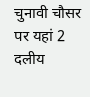चुनावी चौसर पर यहां 2 दलीय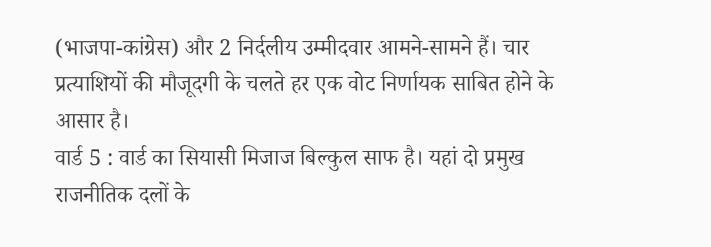(भाजपा-कांग्रेस) और 2 निर्दलीय उम्मीदवार आमने-सामने हैं। चार प्रत्याशियों की मौजूदगी के चलते हर एक वोट निर्णायक साबित होने के आसार है।
वार्ड 5 : वार्ड का सियासी मिजाज बिल्कुल साफ है। यहां दो प्रमुख राजनीतिक दलों के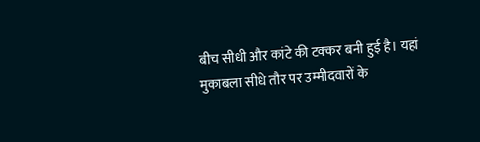बीच सीधी और कांटे की टक्कर बनी हुई है। यहां मुकाबला सीधे तौर पर उम्मीदवारों के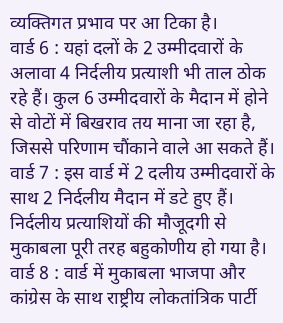व्यक्तिगत प्रभाव पर आ टिका है।
वार्ड 6 : यहां दलों के 2 उम्मीदवारों के अलावा 4 निर्दलीय प्रत्याशी भी ताल ठोक रहे हैं। कुल 6 उम्मीदवारों के मैदान में होने से वोटों में बिखराव तय माना जा रहा है, जिससे परिणाम चौंकाने वाले आ सकते हैं।
वार्ड 7 : इस वार्ड में 2 दलीय उम्मीदवारों के साथ 2 निर्दलीय मैदान में डटे हुए हैं। निर्दलीय प्रत्याशियों की मौजूदगी से मुकाबला पूरी तरह बहुकोणीय हो गया है।
वार्ड 8 : वार्ड में मुकाबला भाजपा और कांग्रेस के साथ राष्ट्रीय लोकतांत्रिक पार्टी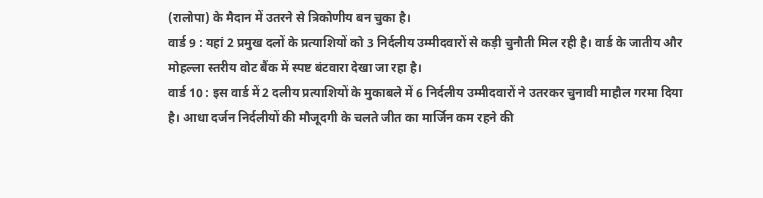(रालोपा) के मैदान में उतरने से त्रिकोणीय बन चुका है।
वार्ड 9 : यहां 2 प्रमुख दलों के प्रत्याशियों को 3 निर्दलीय उम्मीदवारों से कड़ी चुनौती मिल रही है। वार्ड के जातीय और मोहल्ला स्तरीय वोट बैंक में स्पष्ट बंटवारा देखा जा रहा है।
वार्ड 10 : इस वार्ड में 2 दलीय प्रत्याशियों के मुकाबले में 6 निर्दलीय उम्मीदवारों ने उतरकर चुनावी माहौल गरमा दिया है। आधा दर्जन निर्दलीयों की मौजूदगी के चलते जीत का मार्जिन कम रहने की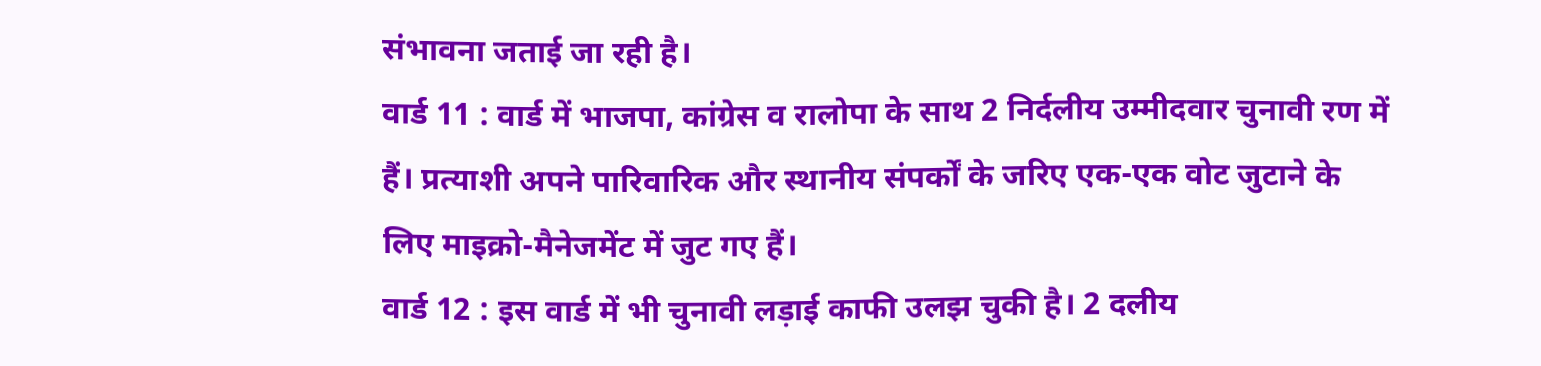संभावना जताई जा रही है।
वार्ड 11 : वार्ड में भाजपा, कांग्रेस व रालोपा के साथ 2 निर्दलीय उम्मीदवार चुनावी रण में हैं। प्रत्याशी अपने पारिवारिक और स्थानीय संपर्कों के जरिए एक-एक वोट जुटाने के लिए माइक्रो-मैनेजमेंट में जुट गए हैं।
वार्ड 12 : इस वार्ड में भी चुनावी लड़ाई काफी उलझ चुकी है। 2 दलीय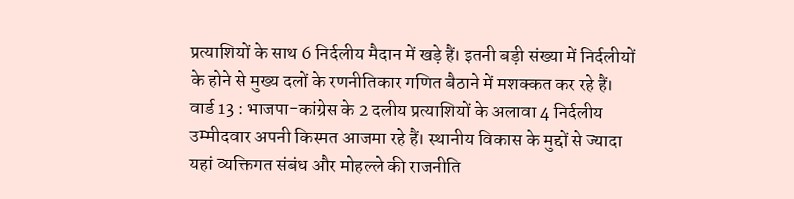प्रत्याशियों के साथ 6 निर्दलीय मैदान में खड़े हैं। इतनी बड़ी संख्या में निर्दलीयों के होने से मुख्य दलों के रणनीतिकार गणित बैठाने में मशक्कत कर रहे हैं।
वार्ड 13 : भाजपा-कांग्रेस के 2 दलीय प्रत्याशियों के अलावा 4 निर्दलीय उम्मीदवार अपनी किस्मत आजमा रहे हैं। स्थानीय विकास के मुद्दों से ज्यादा यहां व्यक्तिगत संबंध और मोहल्ले की राजनीति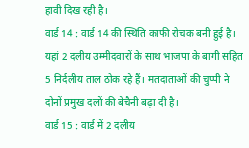हावी दिख रही है।
वार्ड 14 : वार्ड 14 की स्थिति काफी रोचक बनी हुई है। यहां 2 दलीय उम्मीदवारों के साथ भाजपा के बागी सहित 5 निर्दलीय ताल ठोक रहे हैं। मतदाताओं की चुप्पी ने दोनों प्रमुख दलों की बेचैनी बढ़ा दी है।
वार्ड 15 : वार्ड में 2 दलीय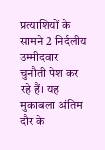प्रत्याशियों के सामने 2 निर्दलीय उम्मीदवार चुनौती पेश कर रहे हैं। यह मुकाबला अंतिम दौर के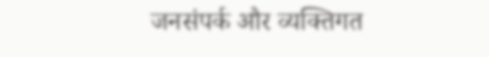जनसंपर्क और व्यक्तिगत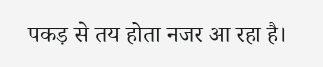पकड़ से तय होता नजर आ रहा है।